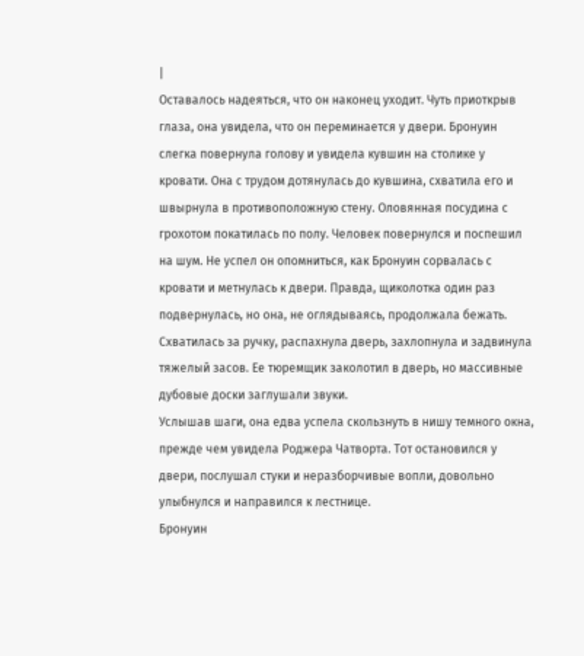|
Оставалось надеяться, что он наконец уходит. Чуть приоткрыв глаза, она увидела, что он переминается у двери. Бронуин слегка повернула голову и увидела кувшин на столике у кровати. Она с трудом дотянулась до кувшина, схватила его и швырнула в противоположную стену. Оловянная посудина с грохотом покатилась по полу. Человек повернулся и поспешил на шум. Не успел он опомниться, как Бронуин сорвалась с кровати и метнулась к двери. Правда, щиколотка один раз подвернулась, но она, не оглядываясь, продолжала бежать. Схватилась за ручку, распахнула дверь, захлопнула и задвинула тяжелый засов. Ее тюремщик заколотил в дверь, но массивные дубовые доски заглушали звуки.
Услышав шаги, она едва успела скользнуть в нишу темного окна, прежде чем увидела Роджера Чатворта. Тот остановился у двери, послушал стуки и неразборчивые вопли, довольно улыбнулся и направился к лестнице.
Бронуин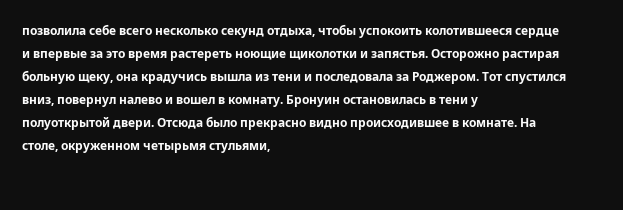позволила себе всего несколько секунд отдыха, чтобы успокоить колотившееся сердце и впервые за это время растереть ноющие щиколотки и запястья. Осторожно растирая больную щеку, она крадучись вышла из тени и последовала за Роджером. Тот спустился вниз, повернул налево и вошел в комнату. Бронуин остановилась в тени у полуоткрытой двери. Отсюда было прекрасно видно происходившее в комнате. На столе, окруженном четырьмя стульями,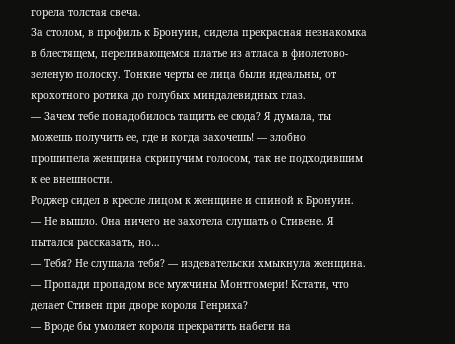горела толстая свеча.
За столом, в профиль к Бронуин, сидела прекрасная незнакомка в блестящем, переливающемся платье из атласа в фиолетово-зеленую полоску. Тонкие черты ее лица были идеальны, от крохотного ротика до голубых миндалевидных глаз.
— Зачем тебе понадобилось тащить ее сюда? Я думала, ты можешь получить ее, где и когда захочешь! — злобно прошипела женщина скрипучим голосом, так не подходившим к ее внешности.
Роджер сидел в кресле лицом к женщине и спиной к Бронуин.
— Не вышло. Она ничего не захотела слушать о Стивене. Я пытался рассказать, но…
— Тебя? Не слушала тебя? — издевательски хмыкнула женщина. — Пропади пропадом все мужчины Монтгомери! Кстати, что делает Стивен при дворе короля Генриха?
— Вроде бы умоляет короля прекратить набеги на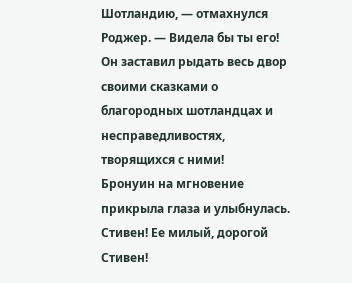Шотландию, — отмахнулся Роджер. — Видела бы ты его! Он заставил рыдать весь двор своими сказками о благородных шотландцах и несправедливостях, творящихся с ними!
Бронуин на мгновение прикрыла глаза и улыбнулась. Стивен! Ее милый, дорогой Стивен!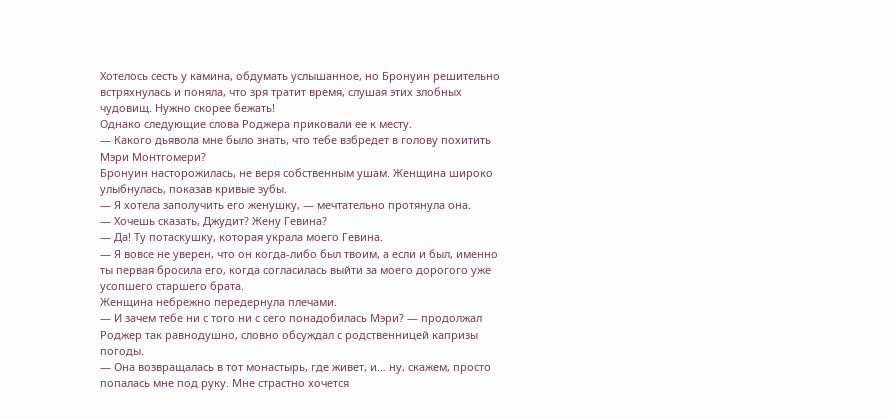Хотелось сесть у камина, обдумать услышанное, но Бронуин решительно встряхнулась и поняла, что зря тратит время, слушая этих злобных чудовищ. Нужно скорее бежать!
Однако следующие слова Роджера приковали ее к месту.
— Какого дьявола мне было знать, что тебе взбредет в голову похитить Мэри Монтгомери?
Бронуин насторожилась, не веря собственным ушам. Женщина широко улыбнулась, показав кривые зубы.
— Я хотела заполучить его женушку, — мечтательно протянула она.
— Хочешь сказать, Джудит? Жену Гевина?
— Да! Ту потаскушку, которая украла моего Гевина.
— Я вовсе не уверен, что он когда-либо был твоим, а если и был, именно ты первая бросила его, когда согласилась выйти за моего дорогого уже усопшего старшего брата.
Женщина небрежно передернула плечами.
— И зачем тебе ни с того ни с сего понадобилась Мэри? — продолжал Роджер так равнодушно, словно обсуждал с родственницей капризы погоды.
— Она возвращалась в тот монастырь, где живет, и… ну, скажем, просто попалась мне под руку. Мне страстно хочется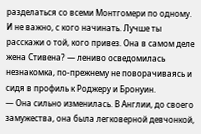разделаться со всеми Монтгомери по одному. И не важно, с кого начинать. Лучше ты расскажи о той, кого привез. Она в самом деле жена Стивена? — лениво осведомилась незнакомка, по-прежнему не поворачиваясь и сидя в профиль к Роджеру и Бронуин.
— Она сильно изменилась. В Англии, до своего замужества, она была легковерной девчонкой,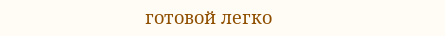готовой легко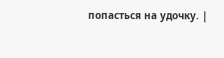попасться на удочку. |